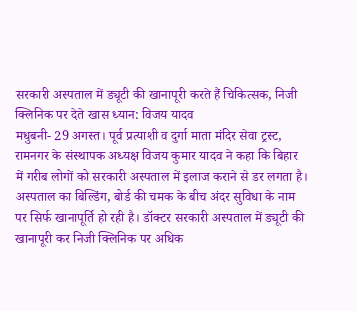सरकारी अस्पताल में ड्यूटी की खानापूरी करते हैं चिकित्सक, निजी क्लिनिक पर देते खास ध्यान: विजय यादव
मधुबनी- 29 अगस्त। पूर्व प्रत्याशी व दुर्गा माता मंदिर सेवा ट्रस्ट, रामनगर के संस्थापक अध्यक्ष विजय कुमार यादव ने कहा कि बिहार में गरीब लोगों को सरकारी अस्पताल में इलाज कराने से डर लगता है। अस्पताल का बिल्डिंग, बोर्ड की चमक के बीच अंदर सुविधा के नाम पर सिर्फ खानापूर्ति हो रही है। डॉक्टर सरकारी अस्पताल में ड्यूटी की खानापूरी कर निजी क्लिनिक पर अधिक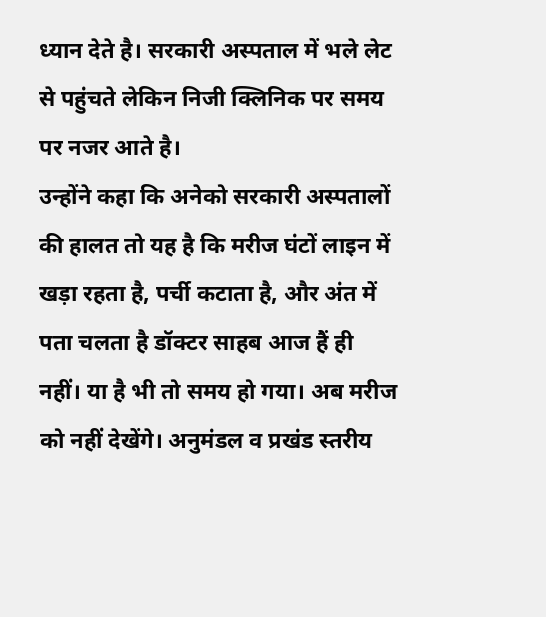ध्यान देते है। सरकारी अस्पताल में भले लेट से पहुंचते लेकिन निजी क्लिनिक पर समय पर नजर आते है।
उन्होंने कहा कि अनेको सरकारी अस्पतालों की हालत तो यह है कि मरीज घंटों लाइन में खड़ा रहता है, पर्ची कटाता है, और अंत में पता चलता है डॉक्टर साहब आज हैं ही नहीं। या है भी तो समय हो गया। अब मरीज को नहीं देखेंगे। अनुमंडल व प्रखंड स्तरीय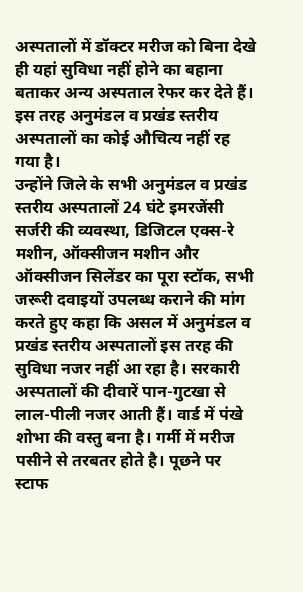अस्पतालों में डॉक्टर मरीज को बिना देखे ही यहां सुविधा नहीं होने का बहाना बताकर अन्य अस्पताल रेफर कर देते हैं। इस तरह अनुमंडल व प्रखंड स्तरीय अस्पतालों का कोई औचित्य नहीं रह गया है।
उन्होंने जिले के सभी अनुमंडल व प्रखंड स्तरीय अस्पतालों 24 घंटे इमरजेंसी सर्जरी की व्यवस्था, डिजिटल एक्स-रे मशीन, ऑक्सीजन मशीन और ऑक्सीजन सिलेंडर का पूरा स्टॉक, सभी जरूरी दवाइयों उपलब्ध कराने की मांग करते हुए कहा कि असल में अनुमंडल व प्रखंड स्तरीय अस्पतालों इस तरह की सुविधा नजर नहीं आ रहा है। सरकारी अस्पतालों की दीवारें पान-गुटखा से लाल-पीली नजर आती हैं। वार्ड में पंखे शोभा की वस्तु बना है। गर्मी में मरीज पसीने से तरबतर होते है। पूछने पर स्टाफ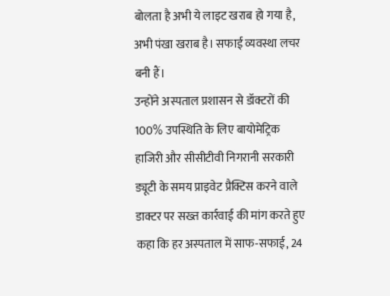बोलता है अभी ये लाइट खराब हो गया है, अभी पंखा खराब है। सफाई व्यवस्था लचर बनी हैं।
उन्होंने अस्पताल प्रशासन से डॉक्टरों की 100% उपस्थिति के लिए बायोमेट्रिक हाजिरी और सीसीटीवी निगरानी सरकारी ड्यूटी के समय प्राइवेट प्रैक्टिस करने वाले डाक्टर पर सख्त कार्रवाई की मांग करते हुए कहा कि हर अस्पताल में साफ-सफाई, 24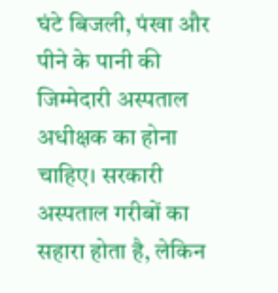घंटे बिजली, पंखा और पीने के पानी की जिम्मेदारी अस्पताल अधीक्षक का होना चाहिए। सरकारी अस्पताल गरीबों का सहारा होता है, लेकिन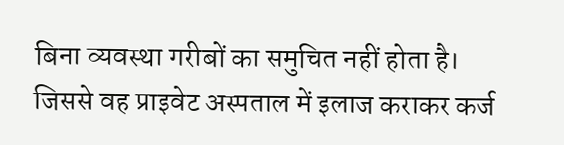बिना व्यवस्था गरीबों का समुचित नहीं होता है। जिससे वह प्राइवेट अस्पताल में इलाज कराकर कर्ज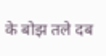के बोझ तले दब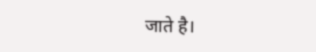जाते है।